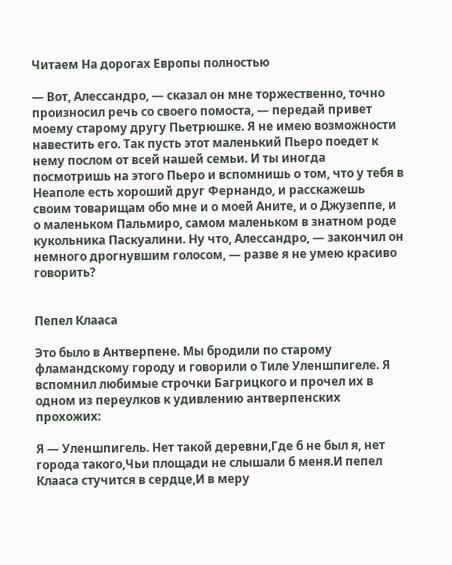Читаем На дорогах Европы полностью

— Вот, Алессандро, — сказал он мне торжественно, точно произносил речь со своего помоста, — передай привет моему старому другу Пьетрюшке. Я не имею возможности навестить его. Так пусть этот маленький Пьеро поедет к нему послом от всей нашей семьи. И ты иногда посмотришь на этого Пьеро и вспомнишь о том, что у тебя в Неаполе есть хороший друг Фернандо, и расскажешь своим товарищам обо мне и о моей Аните, и о Джузеппе, и о маленьком Пальмиро, самом маленьком в знатном роде кукольника Паскуалини. Ну что, Алессандро, — закончил он немного дрогнувшим голосом, — разве я не умею красиво говорить?


Пепел Клааса

Это было в Антверпене. Мы бродили по старому фламандскому городу и говорили о Тиле Уленшпигеле. Я вспомнил любимые строчки Багрицкого и прочел их в одном из переулков к удивлению антверпенских прохожих:

Я — Уленшпигель. Нет такой деревни,Где б не был я, нет города такого,Чьи площади не слышали б меня.И пепел Клааса стучится в сердце,И в меру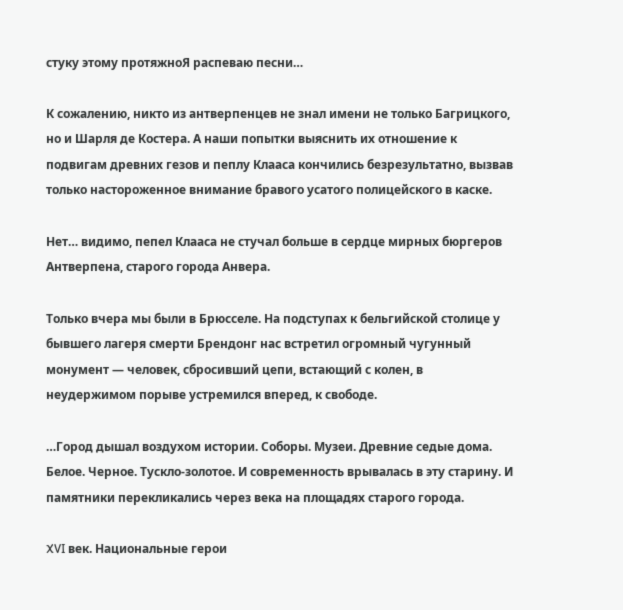стуку этому протяжноЯ распеваю песни…

К сожалению, никто из антверпенцев не знал имени не только Багрицкого, но и Шарля де Костера. А наши попытки выяснить их отношение к подвигам древних гезов и пеплу Клааса кончились безрезультатно, вызвав только настороженное внимание бравого усатого полицейского в каске.

Нет… видимо, пепел Клааса не стучал больше в сердце мирных бюргеров Антверпена, старого города Анвера.

Только вчера мы были в Брюсселе. На подступах к бельгийской столице у бывшего лагеря смерти Брендонг нас встретил огромный чугунный монумент — человек, сбросивший цепи, встающий с колен, в неудержимом порыве устремился вперед, к свободе.

…Город дышал воздухом истории. Соборы. Музеи. Древние седые дома. Белое. Черное. Тускло-золотое. И современность врывалась в эту старину. И памятники перекликались через века на площадях старого города.

XVI век. Национальные герои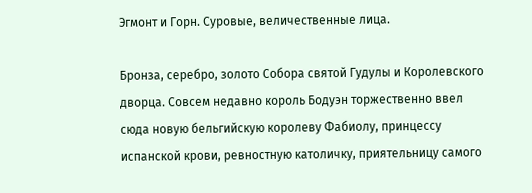Эгмонт и Горн. Суровые, величественные лица.

Бронза, серебро, золото Собора святой Гудулы и Королевского дворца. Совсем недавно король Бодуэн торжественно ввел сюда новую бельгийскую королеву Фабиолу, принцессу испанской крови, ревностную католичку, приятельницу самого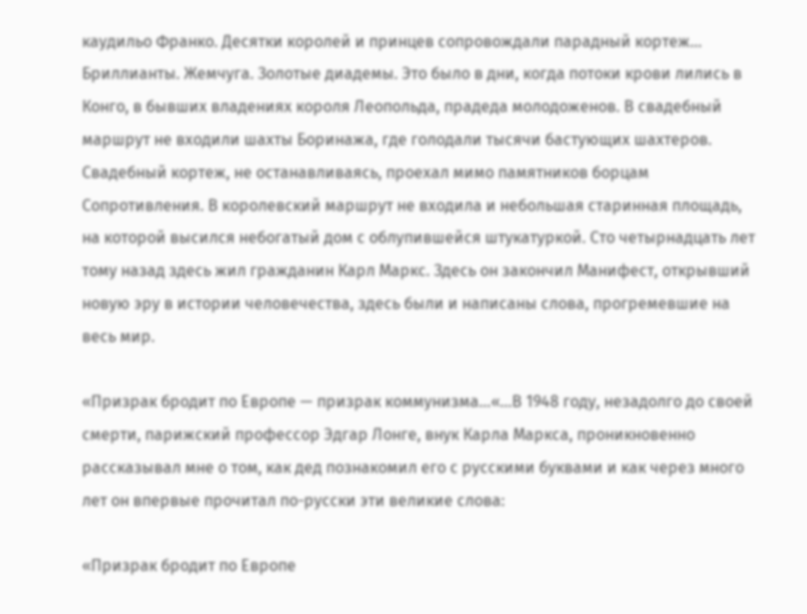каудильо Франко. Десятки королей и принцев сопровождали парадный кортеж… Бриллианты. Жемчуга. Золотые диадемы. Это было в дни, когда потоки крови лились в Конго, в бывших владениях короля Леопольда, прадеда молодоженов. В свадебный маршрут не входили шахты Боринажа, где голодали тысячи бастующих шахтеров. Свадебный кортеж, не останавливаясь, проехал мимо памятников борцам Сопротивления. В королевский маршрут не входила и небольшая старинная площадь, на которой высился небогатый дом с облупившейся штукатуркой. Сто четырнадцать лет тому назад здесь жил гражданин Карл Маркс. Здесь он закончил Манифест, открывший новую эру в истории человечества, здесь были и написаны слова, прогремевшие на весь мир.

«Призрак бродит по Европе — призрак коммунизма…«…В 1948 году, незадолго до своей смерти, парижский профессор Эдгар Лонге, внук Карла Маркса, проникновенно рассказывал мне о том, как дед познакомил его с русскими буквами и как через много лет он впервые прочитал по-русски эти великие слова:

«Призрак бродит по Европе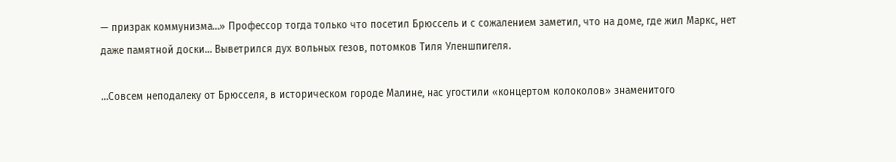— призрак коммунизма…» Профессор тогда только что посетил Брюссель и с сожалением заметил, что на доме, где жил Маркс, нет даже памятной доски… Выветрился дух вольных гезов, потомков Тиля Уленшпигеля.

…Совсем неподалеку от Брюсселя, в историческом городе Малине, нас угостили «концертом колоколов» знаменитого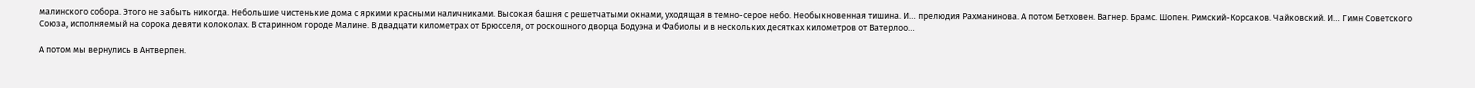малинского собора. Этого не забыть никогда. Небольшие чистенькие дома с яркими красными наличниками. Высокая башня с решетчатыми окнами, уходящая в темно-серое небо. Необыкновенная тишина. И… прелюдия Рахманинова. А потом Бетховен. Вагнер. Брамс. Шопен. Римский-Корсаков. Чайковский. И… Гимн Советского Союза, исполняемый на сорока девяти колоколах. В старинном городе Малине. В двадцати километрах от Брюсселя, от роскошного дворца Бодуэна и Фабиолы и в нескольких десятках километров от Ватерлоо…

А потом мы вернулись в Антверпен.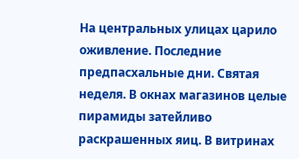На центральных улицах царило оживление. Последние предпасхальные дни. Святая неделя. В окнах магазинов целые пирамиды затейливо раскрашенных яиц. В витринах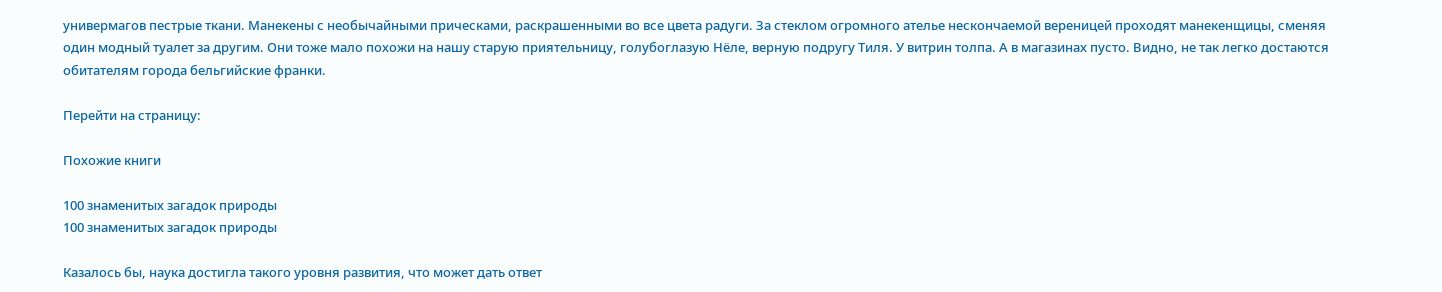универмагов пестрые ткани. Манекены с необычайными прическами, раскрашенными во все цвета радуги. За стеклом огромного ателье нескончаемой вереницей проходят манекенщицы, сменяя один модный туалет за другим. Они тоже мало похожи на нашу старую приятельницу, голубоглазую Нёле, верную подругу Тиля. У витрин толпа. А в магазинах пусто. Видно, не так легко достаются обитателям города бельгийские франки.

Перейти на страницу:

Похожие книги

100 знаменитых загадок природы
100 знаменитых загадок природы

Казалось бы, наука достигла такого уровня развития, что может дать ответ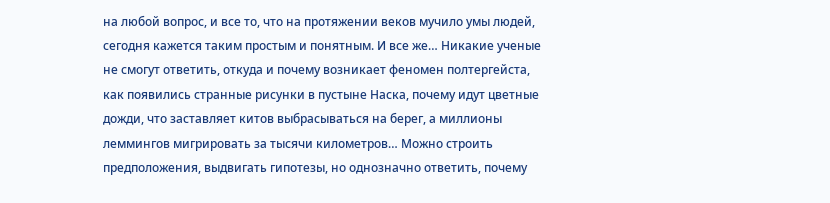на любой вопрос, и все то, что на протяжении веков мучило умы людей, сегодня кажется таким простым и понятным. И все же… Никакие ученые не смогут ответить, откуда и почему возникает феномен полтергейста, как появились странные рисунки в пустыне Наска, почему идут цветные дожди, что заставляет китов выбрасываться на берег, а миллионы леммингов мигрировать за тысячи километров… Можно строить предположения, выдвигать гипотезы, но однозначно ответить, почему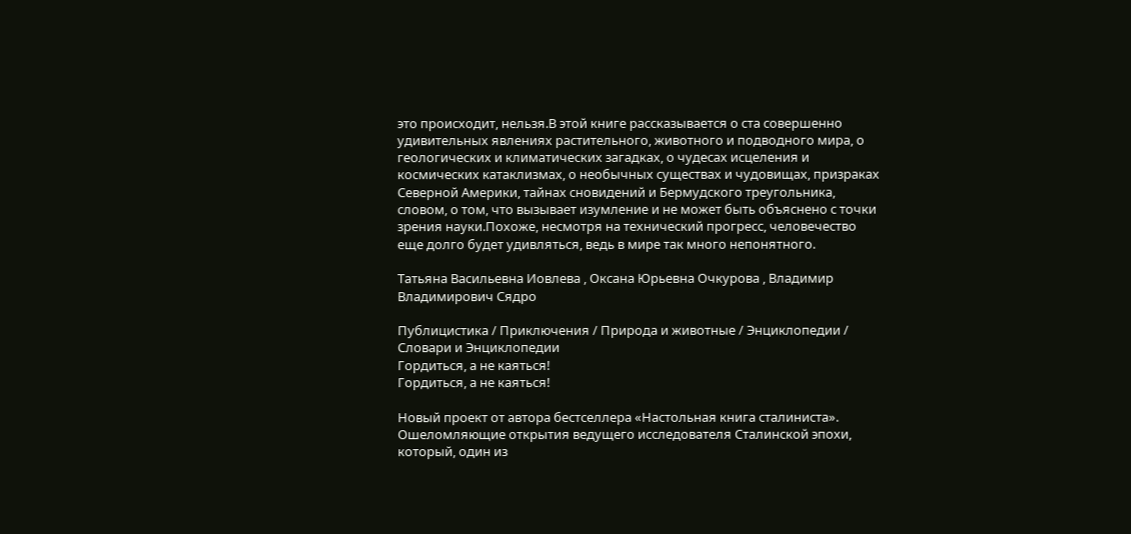это происходит, нельзя.В этой книге рассказывается о ста совершенно удивительных явлениях растительного, животного и подводного мира, о геологических и климатических загадках, о чудесах исцеления и космических катаклизмах, о необычных существах и чудовищах, призраках Северной Америки, тайнах сновидений и Бермудского треугольника, словом, о том, что вызывает изумление и не может быть объяснено с точки зрения науки.Похоже, несмотря на технический прогресс, человечество еще долго будет удивляться, ведь в мире так много непонятного.

Татьяна Васильевна Иовлева , Оксана Юрьевна Очкурова , Владимир Владимирович Сядро

Публицистика / Приключения / Природа и животные / Энциклопедии / Словари и Энциклопедии
Гордиться, а не каяться!
Гордиться, а не каяться!

Новый проект от автора бестселлера «Настольная книга сталиниста». Ошеломляющие открытия ведущего исследователя Сталинской эпохи, который, один из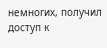немногих, получил доступ к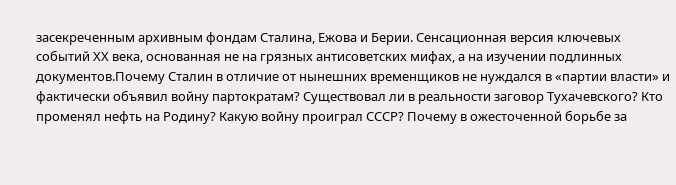засекреченным архивным фондам Сталина, Ежова и Берии. Сенсационная версия ключевых событий XX века, основанная не на грязных антисоветских мифах, а на изучении подлинных документов.Почему Сталин в отличие от нынешних временщиков не нуждался в «партии власти» и фактически объявил войну партократам? Существовал ли в реальности заговор Тухачевского? Кто променял нефть на Родину? Какую войну проиграл СССР? Почему в ожесточенной борьбе за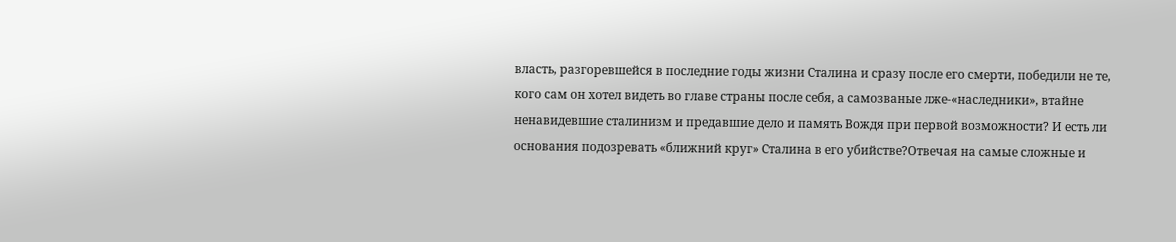власть, разгоревшейся в последние годы жизни Сталина и сразу после его смерти, победили не те, кого сам он хотел видеть во главе страны после себя, а самозваные лже-«наследники», втайне ненавидевшие сталинизм и предавшие дело и память Вождя при первой возможности? И есть ли основания подозревать «ближний круг» Сталина в его убийстве?Отвечая на самые сложные и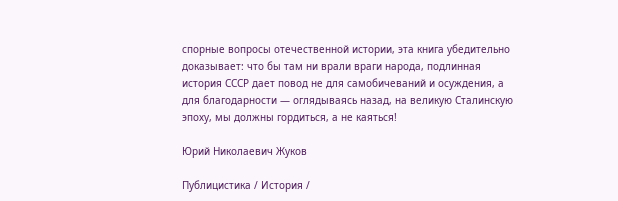спорные вопросы отечественной истории, эта книга убедительно доказывает: что бы там ни врали враги народа, подлинная история СССР дает повод не для самобичеваний и осуждения, а для благодарности — оглядываясь назад, на великую Сталинскую эпоху, мы должны гордиться, а не каяться!

Юрий Николаевич Жуков

Публицистика / История /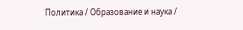Политика / Образование и наука /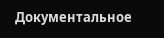Документальное